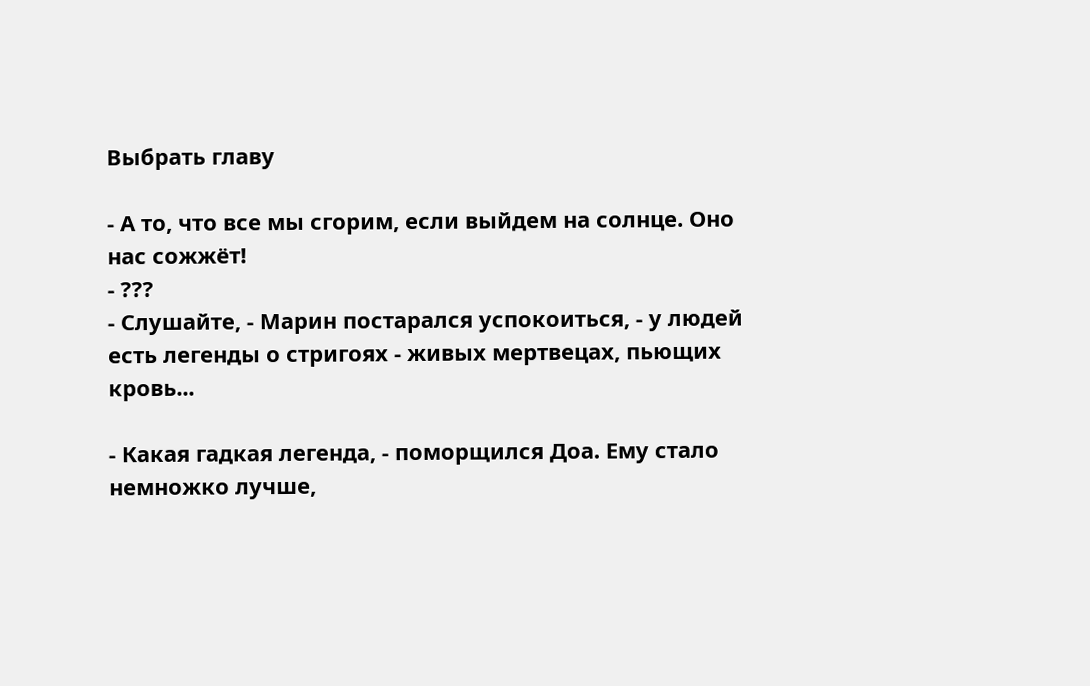Выбрать главу

- А то, что все мы сгорим, если выйдем на солнце. Оно нас сожжёт!
- ???
- Слушайте, - Марин постарался успокоиться, - у людей есть легенды о стригоях - живых мертвецах, пьющих кровь...

- Какая гадкая легенда, - поморщился Доа. Ему стало немножко лучше,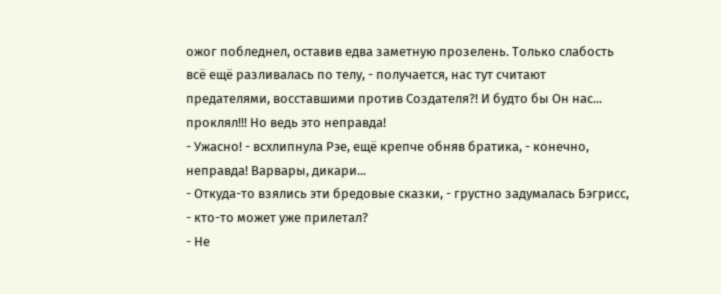ожог побледнел, оставив едва заметную прозелень. Только слабость всё ещё разливалась по телу, - получается, нас тут считают предателями, восставшими против Создателя?! И будто бы Он нас... проклял!!! Но ведь это неправда!
- Ужасно! - всхлипнула Рэе, ещё крепче обняв братика, - конечно, неправда! Варвары, дикари...
- Откуда-то взялись эти бредовые сказки, - грустно задумалась Бэгрисс, - кто-то может уже прилетал?
- Не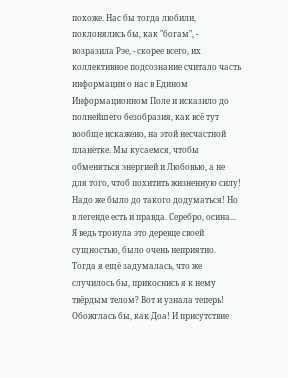похоже. Нас бы тогда любили, поклонялись бы, как "богам", - возразила Рэе, - скорее всего, их коллективное подсознание считало часть информации о нас в Едином Информационном Поле и исказило до полнейшего безобразия, как всё тут вообще искажено, на этой несчастной планетке. Мы кусаемся, чтобы обменяться энергией и Любовью, а не для того, чтоб похитить жизненную силу! Надо же было до такого додуматься! Но в легенде есть и правда. Серебро, осина... Я ведь тронула это деревце своей сущностью, было очень неприятно. Тогда я ещё задумалась, что же случилось бы, прикоснись я к нему твёрдым телом? Вот и узнала теперь! Обожглась бы, как Доа! И присутствие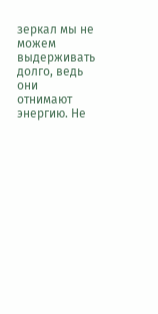зеркал мы не можем выдерживать долго, ведь они отнимают энергию. Не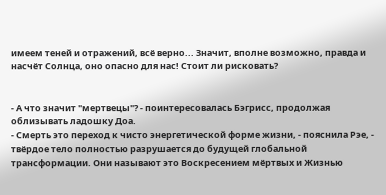имеем теней и отражений, всё верно... Значит, вполне возможно, правда и насчёт Солнца, оно опасно для нас! Стоит ли рисковать?


- А что значит "мертвецы"? - поинтересовалась Бэгрисс, продолжая облизывать ладошку Доа.
- Смерть это переход к чисто энергетической форме жизни, - пояснила Рэе, - твёрдое тело полностью разрушается до будущей глобальной трансформации. Они называют это Воскресением мёртвых и Жизнью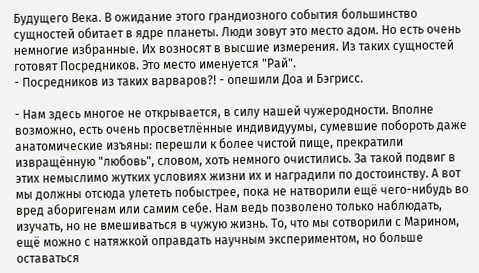Будущего Века. В ожидание этого грандиозного события большинство сущностей обитает в ядре планеты. Люди зовут это место адом. Но есть очень немногие избранные. Их возносят в высшие измерения. Из таких сущностей готовят Посредников. Это место именуется "Рай".
- Посредников из таких варваров?! - опешили Доа и Бэгрисс.

- Нам здесь многое не открывается, в силу нашей чужеродности. Вполне возможно, есть очень просветлённые индивидуумы, сумевшие побороть даже анатомические изъяны: перешли к более чистой пище, прекратили извращённую "любовь", словом, хоть немного очистились. За такой подвиг в этих немыслимо жутких условиях жизни их и наградили по достоинству. А вот мы должны отсюда улететь побыстрее, пока не натворили ещё чего-нибудь во вред аборигенам или самим себе. Нам ведь позволено только наблюдать, изучать, но не вмешиваться в чужую жизнь. То, что мы сотворили с Марином, ещё можно с натяжкой оправдать научным экспериментом, но больше оставаться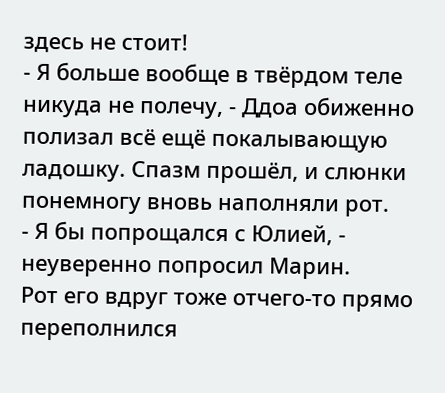здесь не стоит!
- Я больше вообще в твёрдом теле никуда не полечу, - Ддоа обиженно полизал всё ещё покалывающую ладошку. Спазм прошёл, и слюнки понемногу вновь наполняли рот.
- Я бы попрощался с Юлией, - неуверенно попросил Марин.
Рот его вдруг тоже отчего-то прямо переполнился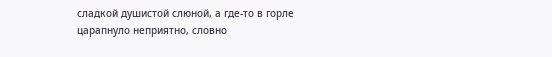сладкой душистой слюной, а где-то в горле царапнуло неприятно, словно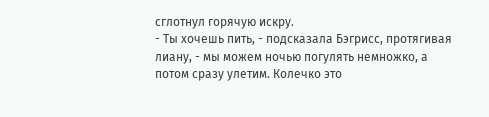сглотнул горячую искру.
- Ты хочешь пить, - подсказала Бэгрисс, протягивая лиану, - мы можем ночью погулять немножко, а потом сразу улетим. Колечко это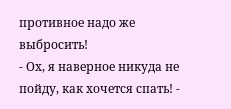противное надо же выбросить!
- Ох, я наверное никуда не пойду, как хочется спать! -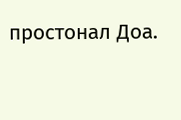простонал Доа.